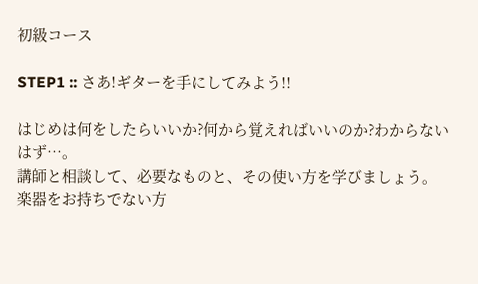初級コース

STEP1 :: さあ!ギターを手にしてみよう!!

はじめは何をしたらいいか?何から覚えればいいのか?わからないはず…。
講師と相談して、必要なものと、その使い方を学びましょう。
楽器をお持ちでない方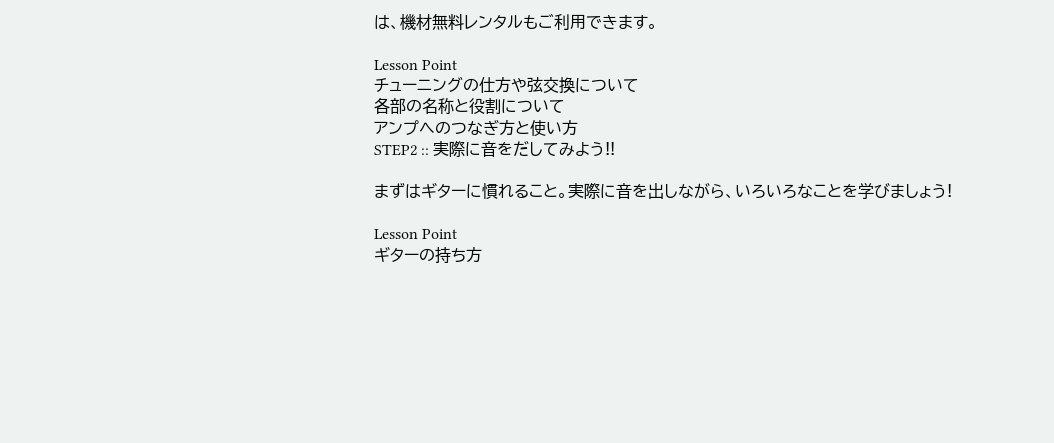は、機材無料レンタルもご利用できます。

Lesson Point
チューニングの仕方や弦交換について
各部の名称と役割について
アンプへのつなぎ方と使い方
STEP2 :: 実際に音をだしてみよう!!

まずはギターに慣れること。実際に音を出しながら、いろいろなことを学びましょう!

Lesson Point
ギターの持ち方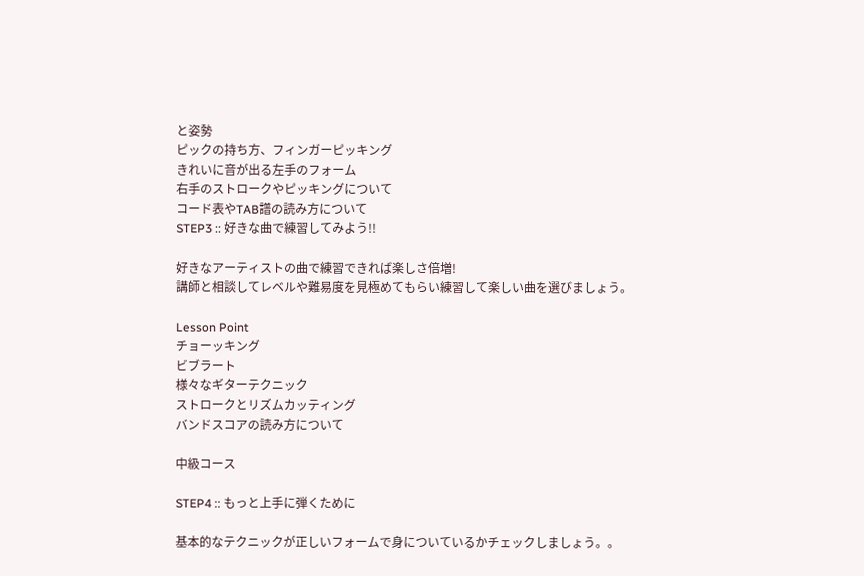と姿勢
ピックの持ち方、フィンガーピッキング
きれいに音が出る左手のフォーム
右手のストロークやピッキングについて
コード表やTAB譜の読み方について
STEP3 :: 好きな曲で練習してみよう!!

好きなアーティストの曲で練習できれば楽しさ倍増!
講師と相談してレベルや難易度を見極めてもらい練習して楽しい曲を選びましょう。

Lesson Point
チョーッキング
ビブラート
様々なギターテクニック
ストロークとリズムカッティング
バンドスコアの読み方について

中級コース

STEP4 :: もっと上手に弾くために

基本的なテクニックが正しいフォームで身についているかチェックしましょう。。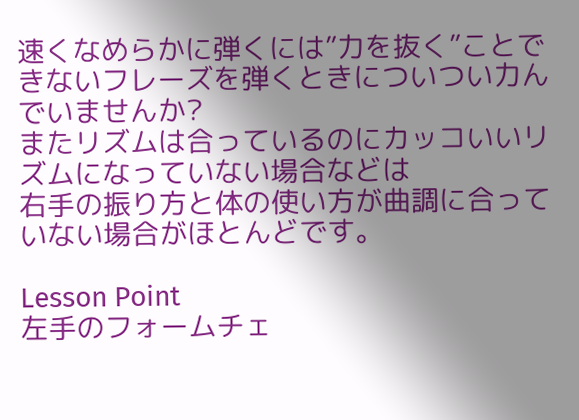速くなめらかに弾くには”力を抜く”ことできないフレーズを弾くときについつい力んでいませんか?
またリズムは合っているのにカッコいいリズムになっていない場合などは
右手の振り方と体の使い方が曲調に合っていない場合がほとんどです。

Lesson Point
左手のフォームチェ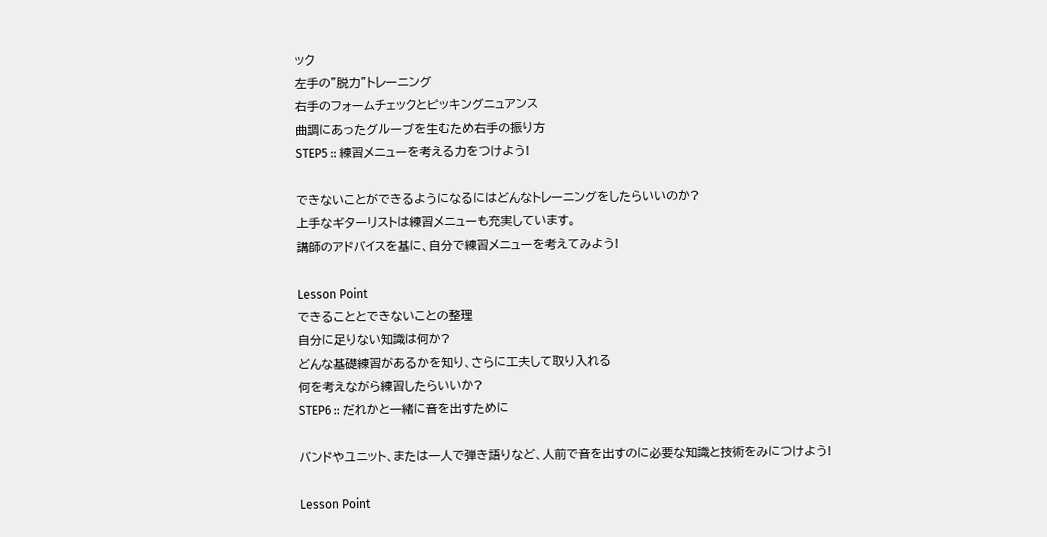ック
左手の”脱力”トレーニング
右手のフォームチェックとピッキングニュアンス
曲調にあったグルーブを生むため右手の振り方
STEP5 :: 練習メニューを考える力をつけよう!

できないことができるようになるにはどんなトレーニングをしたらいいのか?
上手なギターリストは練習メニューも充実しています。
講師のアドバイスを基に、自分で練習メニューを考えてみよう!

Lesson Point
できることとできないことの整理
自分に足りない知識は何か?
どんな基礎練習があるかを知り、さらに工夫して取り入れる
何を考えながら練習したらいいか?
STEP6 :: だれかと一緒に音を出すために

バンドやユニット、または一人で弾き語りなど、人前で音を出すのに必要な知識と技術をみにつけよう!

Lesson Point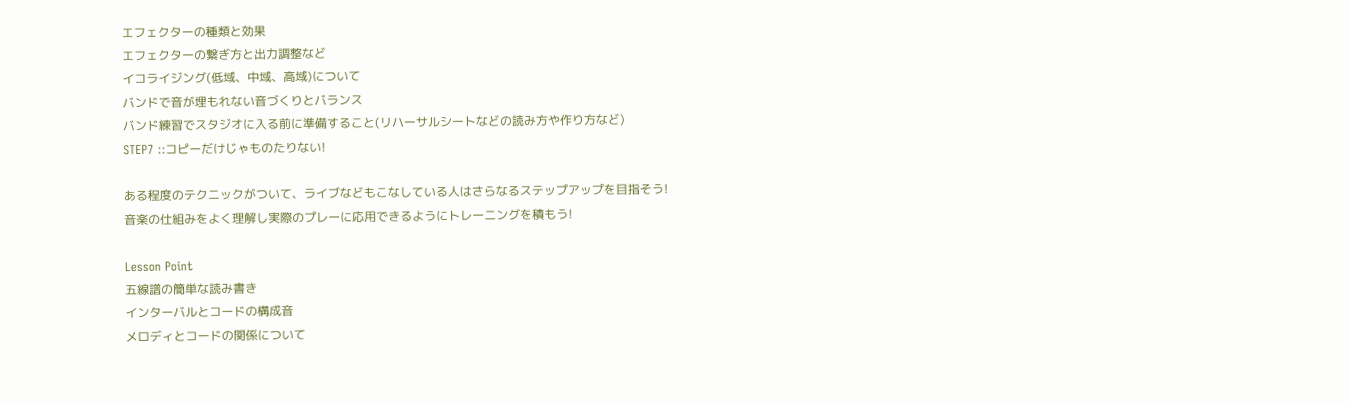エフェクターの種類と効果
エフェクターの繋ぎ方と出力調整など
イコライジング(低域、中域、高域)について
バンドで音が埋もれない音づくりとバランス
バンド練習でスタジオに入る前に準備すること(リハーサルシートなどの読み方や作り方など)
STEP7 ::コピーだけじゃものたりない!

ある程度のテクニックがついて、ライブなどもこなしている人はさらなるステップアップを目指そう!
音楽の仕組みをよく理解し実際のプレーに応用できるようにトレーニングを積もう!

Lesson Point
五線譜の簡単な読み書き
インターバルとコードの構成音
メロディとコードの関係について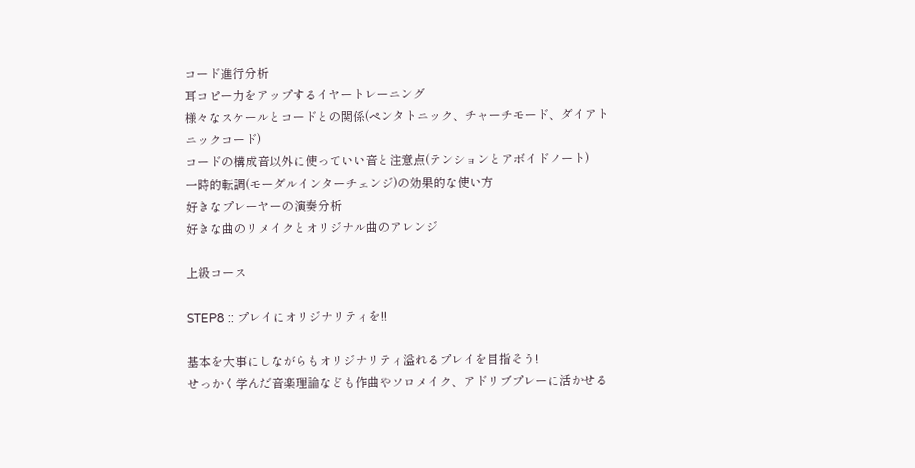コード進行分析
耳コピー力をアップするイヤートレーニング
様々なスケールとコードとの関係(ペンタトニック、チャーチモード、ダイアトニックコード)
コードの構成音以外に使っていい音と注意点(テンションとアボイドノート)
一時的転調(モーダルインターチェンジ)の効果的な使い方
好きなプレーヤーの演奏分析
好きな曲のリメイクとオリジナル曲のアレンジ

上級コース

STEP8 :: プレイにオリジナリティを!!

基本を大事にしながらもオリジナリティ溢れるプレイを目指そう!
せっかく学んだ音楽理論なども作曲やソロメイク、アドリブプレーに活かせる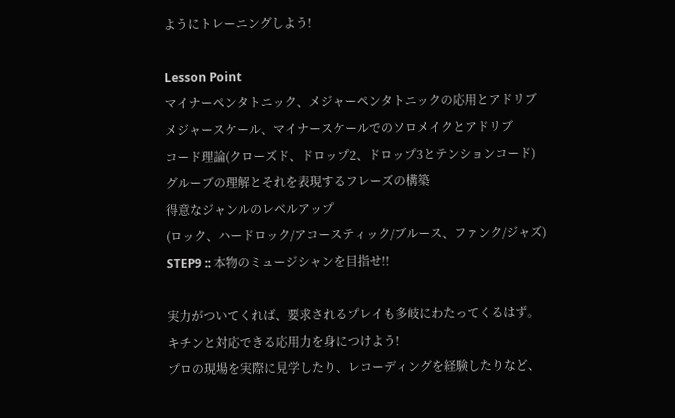ようにトレーニングしよう!

Lesson Point
マイナーペンタトニック、メジャーペンタトニックの応用とアドリブ
メジャースケール、マイナースケールでのソロメイクとアドリブ
コード理論(クローズド、ドロップ2、ドロップ3とテンションコード)
グルーブの理解とそれを表現するフレーズの構築
得意なジャンルのレベルアップ
(ロック、ハードロック/アコースティック/ブルース、ファンク/ジャズ)
STEP9 :: 本物のミュージシャンを目指せ!!

実力がついてくれば、要求されるプレイも多岐にわたってくるはず。
キチンと対応できる応用力を身につけよう!
プロの現場を実際に見学したり、レコーディングを経験したりなど、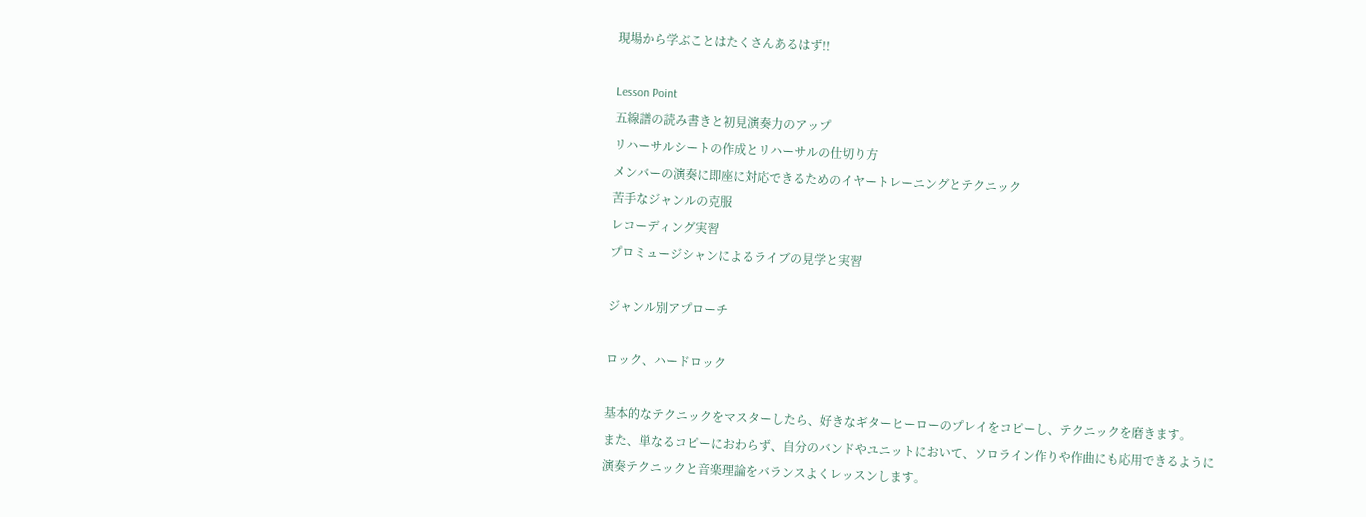現場から学ぶことはたくさんあるはず!!

Lesson Point
五線譜の読み書きと初見演奏力のアップ
リハーサルシートの作成とリハーサルの仕切り方
メンバーの演奏に即座に対応できるためのイヤートレーニングとテクニック
苦手なジャンルの克服
レコーディング実習
プロミュージシャンによるライブの見学と実習

ジャンル別アプローチ

ロック、ハードロック

基本的なテクニックをマスターしたら、好きなギターヒーローのプレイをコピーし、テクニックを磨きます。
また、単なるコピーにおわらず、自分のバンドやユニットにおいて、ソロライン作りや作曲にも応用できるように
演奏テクニックと音楽理論をバランスよくレッスンします。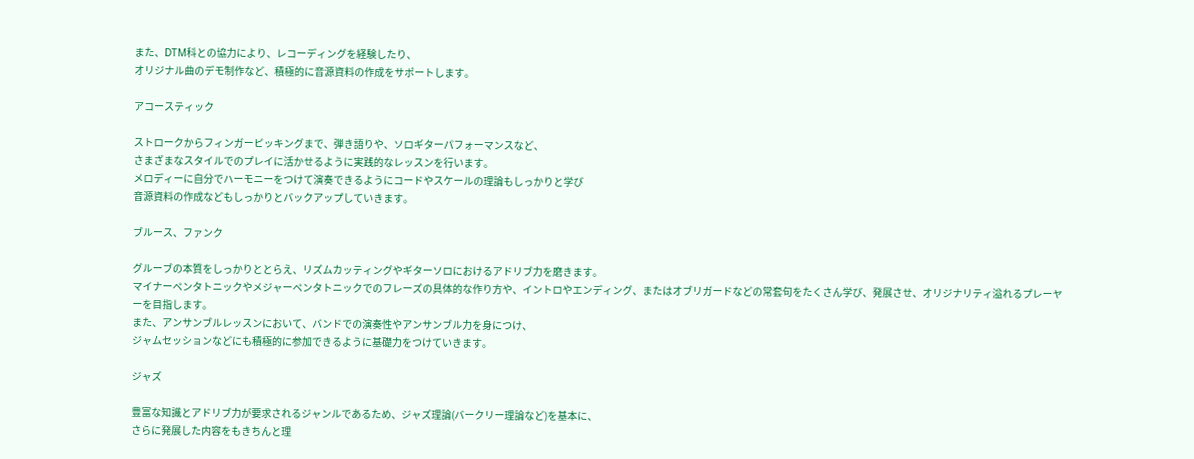また、DTM科との協力により、レコーディングを経験したり、
オリジナル曲のデモ制作など、積極的に音源資料の作成をサポートします。

アコースティック

ストロークからフィンガーピッキングまで、弾き語りや、ソロギターパフォーマンスなど、
さまざまなスタイルでのプレイに活かせるように実践的なレッスンを行います。
メロディーに自分でハーモニーをつけて演奏できるようにコードやスケールの理論もしっかりと学び
音源資料の作成などもしっかりとバックアップしていきます。

ブルース、ファンク

グルーブの本質をしっかりととらえ、リズムカッティングやギターソロにおけるアドリブ力を磨きます。
マイナーペンタトニックやメジャーペンタトニックでのフレーズの具体的な作り方や、イントロやエンディング、またはオブリガードなどの常套句をたくさん学び、発展させ、オリジナリティ溢れるプレーヤーを目指します。
また、アンサンブルレッスンにおいて、バンドでの演奏性やアンサンブル力を身につけ、
ジャムセッションなどにも積極的に参加できるように基礎力をつけていきます。

ジャズ

豊富な知識とアドリブ力が要求されるジャンルであるため、ジャズ理論(バークリー理論など)を基本に、
さらに発展した内容をもきちんと理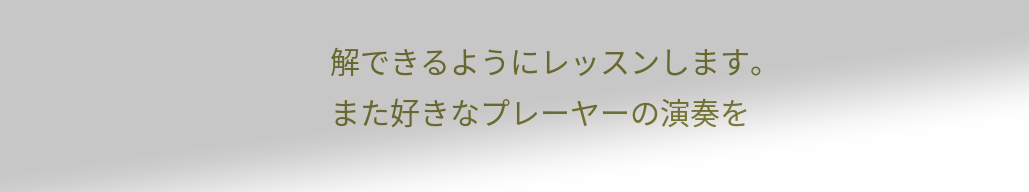解できるようにレッスンします。
また好きなプレーヤーの演奏を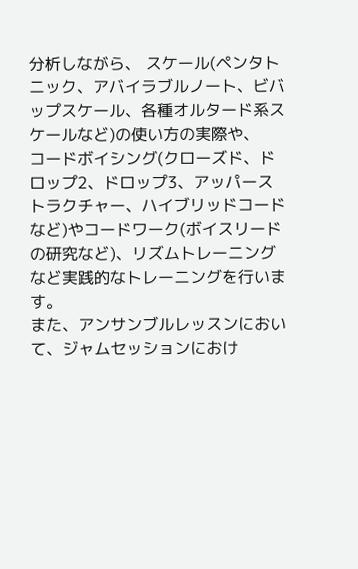分析しながら、 スケール(ペンタトニック、アバイラブルノート、ビバップスケール、各種オルタード系スケールなど)の使い方の実際や、
コードボイシング(クローズド、ドロップ2、ドロップ3、アッパーストラクチャー、ハイブリッドコードなど)やコードワーク(ボイスリードの研究など)、リズムトレーニングなど実践的なトレーニングを行います。
また、アンサンブルレッスンにおいて、ジャムセッションにおけ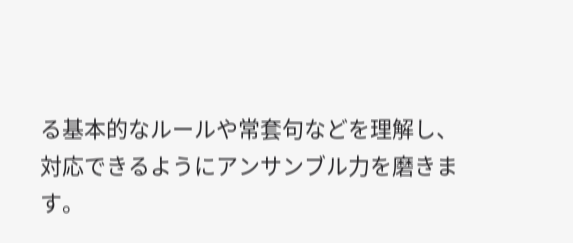る基本的なルールや常套句などを理解し、
対応できるようにアンサンブル力を磨きます。